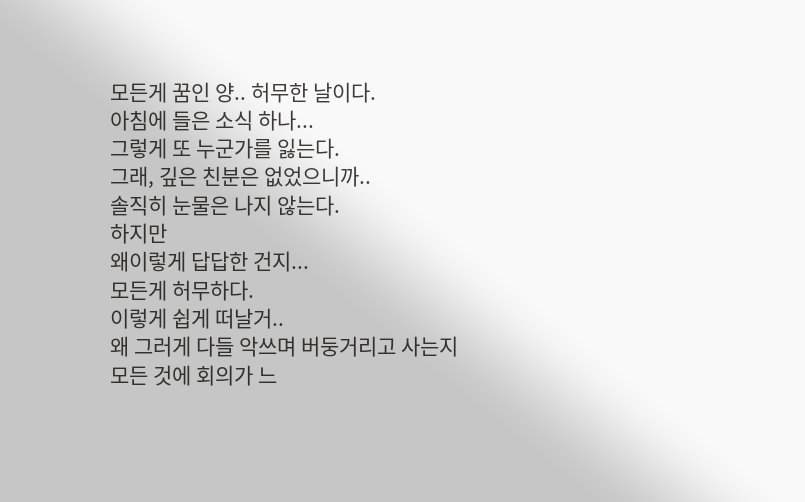모든게 꿈인 양.. 허무한 날이다.
아침에 들은 소식 하나...
그렇게 또 누군가를 잃는다.
그래, 깊은 친분은 없었으니까..
솔직히 눈물은 나지 않는다.
하지만
왜이렇게 답답한 건지...
모든게 허무하다.
이렇게 쉽게 떠날거..
왜 그러게 다들 악쓰며 버둥거리고 사는지
모든 것에 회의가 느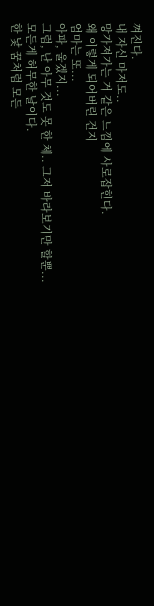껴진다.
내 자신 마저도..
망가져가는 거 같은 느낌에 사로잡힌다.
왜 이렇게 되어버린 건지
엄마는 또...
아파, 울겠지...
그럼, 난 아무 것도 못 한 체.. 그저 바라보기만 할뿐...
모든게 허무한 날이다.
한 낯 꿈처럼 모든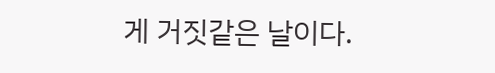게 거짓같은 날이다.